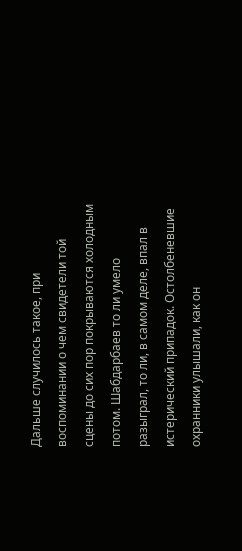Дальше случилось такое, при воспоминании о чем свидетели той сцены до сих пор покрываются холодным потом. Шабдарбаев то ли умело разыграл, то ли, в самом деле, впал в истерический припадок. Остолбеневшие охранники улышали, как он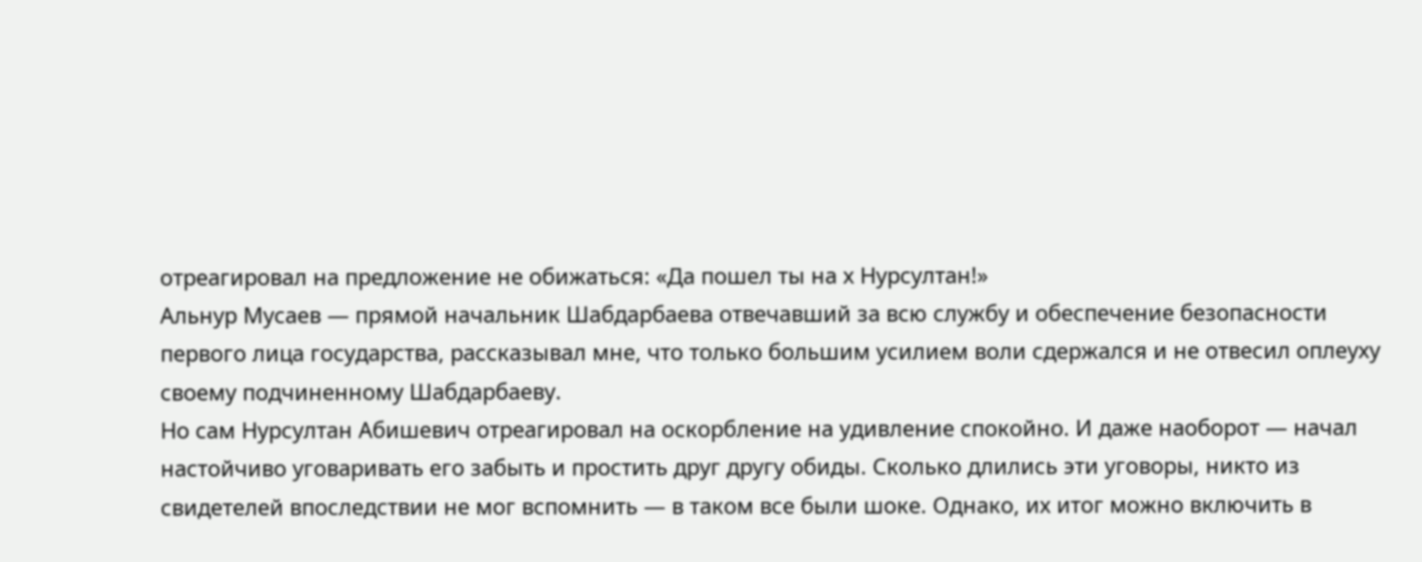отреагировал на предложение не обижаться: «Да пошел ты на х Нурсултан!»
Альнур Мусаев — прямой начальник Шабдарбаева отвечавший за всю службу и обеспечение безопасности первого лица государства, рассказывал мне, что только большим усилием воли сдержался и не отвесил оплеуху своему подчиненному Шабдарбаеву.
Но сам Нурсултан Абишевич отреагировал на оскорбление на удивление спокойно. И даже наоборот — начал настойчиво уговаривать его забыть и простить друг другу обиды. Сколько длились эти уговоры, никто из свидетелей впоследствии не мог вспомнить — в таком все были шоке. Однако, их итог можно включить в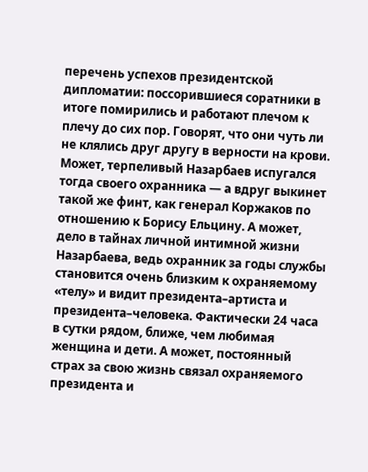перечень успехов президентской дипломатии: поссорившиеся соратники в итоге помирились и работают плечом к плечу до сих пор. Говорят, что они чуть ли не клялись друг другу в верности на крови.
Может, терпеливый Назарбаев испугался тогда своего охранника — а вдруг выкинет такой же финт, как генерал Коржаков по отношению к Борису Ельцину. А может, дело в тайнах личной интимной жизни Назарбаева, ведь охранник за годы службы становится очень близким к охраняемому «телу» и видит президента–артиста и президента–человека. Фактически 24 часа в сутки рядом, ближе, чем любимая женщина и дети. А может, постоянный страх за свою жизнь связал охраняемого президента и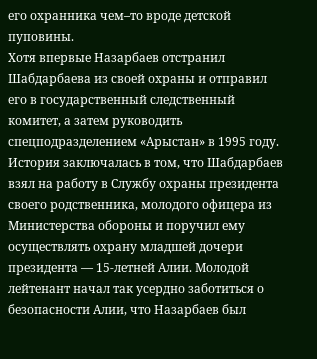его охранника чем–то вроде детской пуповины.
Хотя впервые Назарбаев отстранил Шабдарбаева из своей охраны и отправил его в государственный следственный комитет, а затем руководить спецподразделением «Арыстан» в 1995 году. История заключалась в том, что Шабдарбаев взял на работу в Службу охраны президента своего родственника, молодого офицера из Министерства обороны и поручил ему осуществлять охрану младшей дочери президента — 15-летней Алии. Молодой лейтенант начал так усердно заботиться о безопасности Алии, что Назарбаев был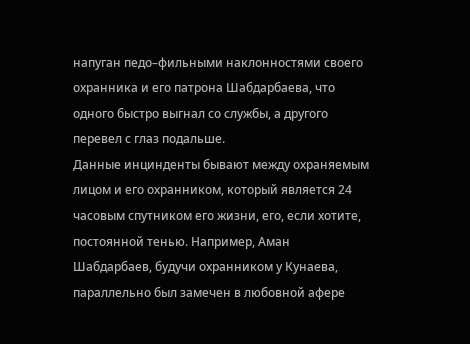напуган педо–фильными наклонностями своего охранника и его патрона Шабдарбаева, что одного быстро выгнал со службы, а другого перевел с глаз подальше.
Данные инцинденты бывают между охраняемым лицом и его охранником, который является 24 часовым спутником его жизни, его, если хотите, постоянной тенью. Например, Аман Шабдарбаев, будучи охранником у Кунаева, параллельно был замечен в любовной афере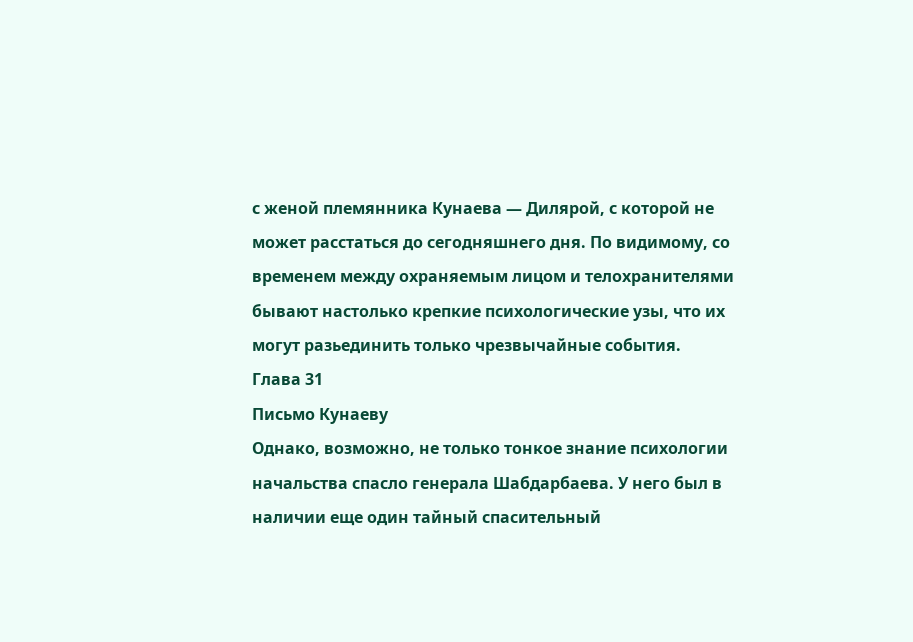с женой племянника Кунаева — Дилярой, с которой не может расстаться до сегодняшнего дня. По видимому, со временем между охраняемым лицом и телохранителями бывают настолько крепкие психологические узы, что их могут разьединить только чрезвычайные события.
Глава 31
Письмо Кунаеву
Однако, возможно, не только тонкое знание психологии начальства спасло генерала Шабдарбаева. У него был в наличии еще один тайный спасительный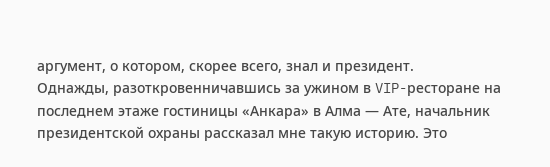аргумент, о котором, скорее всего, знал и президент.
Однажды, разоткровенничавшись за ужином в VIP-ресторане на последнем этаже гостиницы «Анкара» в Алма — Ате, начальник президентской охраны рассказал мне такую историю. Это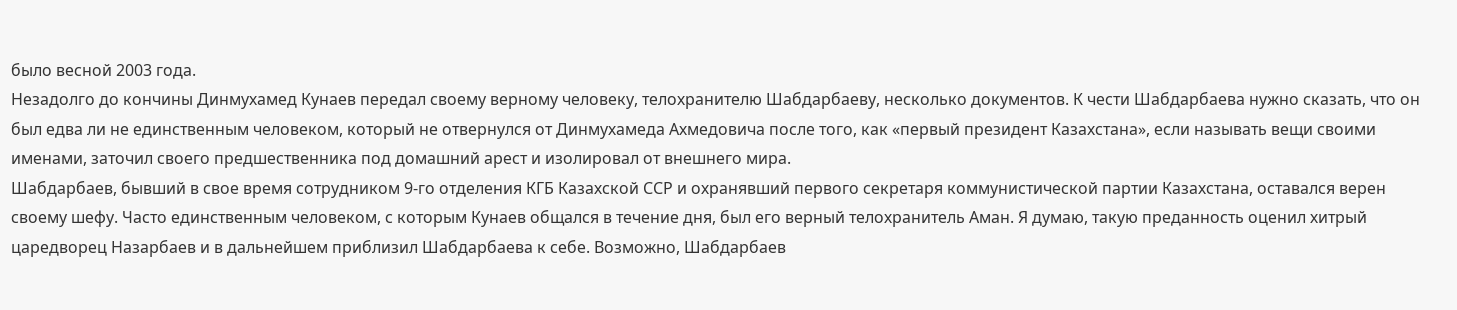было весной 2003 года.
Незадолго до кончины Динмухамед Кунаев передал своему верному человеку, телохранителю Шабдарбаеву, несколько документов. К чести Шабдарбаева нужно сказать, что он был едва ли не единственным человеком, который не отвернулся от Динмухамеда Ахмедовича после того, как «первый президент Казахстана», если называть вещи своими именами, заточил своего предшественника под домашний арест и изолировал от внешнего мира.
Шабдарбаев, бывший в свое время сотрудником 9‑го отделения КГБ Казахской ССР и охранявший первого секретаря коммунистической партии Казахстана, оставался верен своему шефу. Часто единственным человеком, с которым Кунаев общался в течение дня, был его верный телохранитель Аман. Я думаю, такую преданность оценил хитрый царедворец Назарбаев и в дальнейшем приблизил Шабдарбаева к себе. Возможно, Шабдарбаев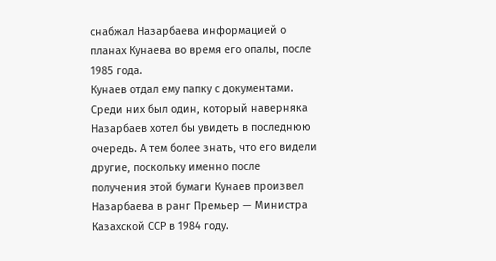снабжал Назарбаева информацией о планах Кунаева во время его опалы, после 1985 года.
Кунаев отдал ему папку с документами. Среди них был один, который наверняка Назарбаев хотел бы увидеть в последнюю очередь. А тем более знать, что его видели другие, поскольку именно после получения этой бумаги Кунаев произвел Назарбаева в ранг Премьер — Министра Казахской ССР в 1984 году.